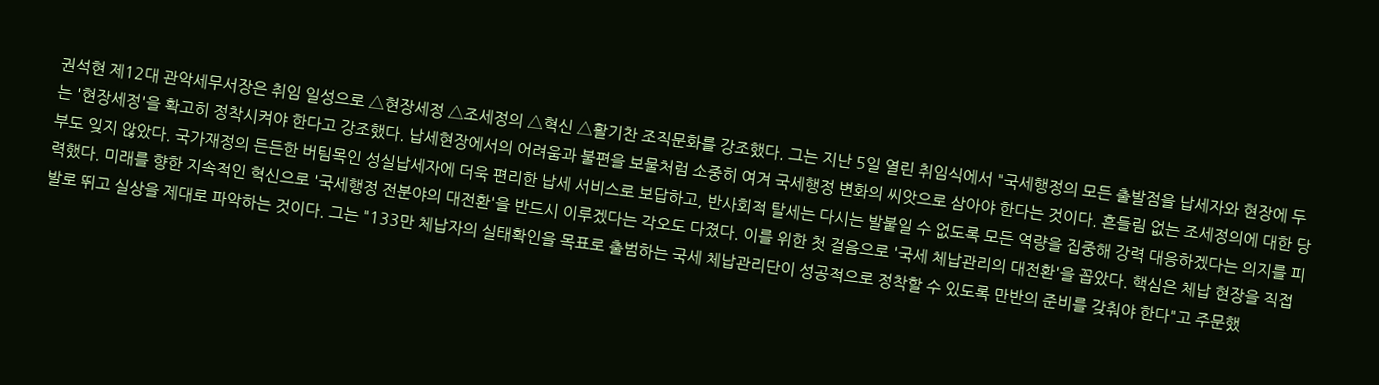권석현 제12대 관악세무서장은 취임 일성으로 △현장세정 △조세정의 △혁신 △활기찬 조직문화를 강조했다. 그는 지난 5일 열린 취임식에서 "국세행정의 모든 출발점을 납세자와 현장에 두는 '현장세정'을 확고히 정착시켜야 한다고 강조했다. 납세현장에서의 어려움과 불편을 보물처럼 소중히 여겨 국세행정 변화의 씨앗으로 삼아야 한다는 것이다. 흔들림 없는 조세정의에 대한 당부도 잊지 않았다. 국가재정의 든든한 버팀목인 성실납세자에 더욱 편리한 납세 서비스로 보답하고, 반사회적 탈세는 다시는 발붙일 수 없도록 모든 역량을 집중해 강력 대응하겠다는 의지를 피력했다. 미래를 향한 지속적인 혁신으로 '국세행정 전분야의 대전환'을 반드시 이루겠다는 각오도 다졌다. 이를 위한 첫 걸음으로 '국세 체납관리의 대전환'을 꼽았다. 핵심은 체납 현장을 직접 발로 뛰고 실상을 제대로 파악하는 것이다. 그는 "133만 체납자의 실태확인을 목표로 출범하는 국세 체납관리단이 성공적으로 정착할 수 있도록 만반의 준비를 갖춰야 한다"고 주문했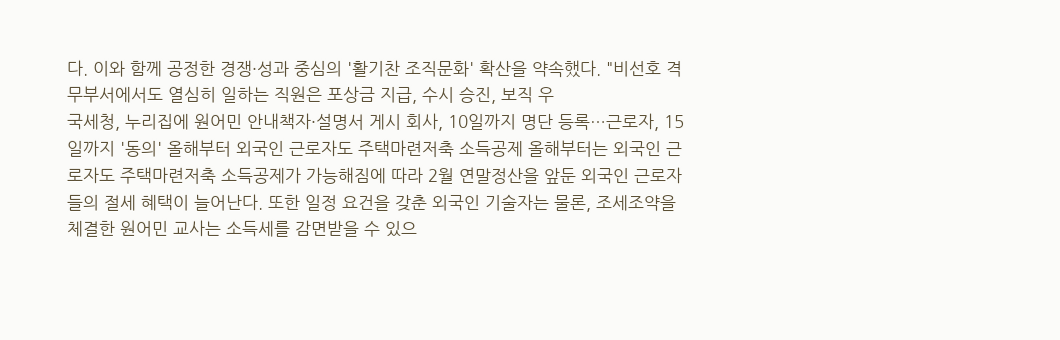다. 이와 함께 공정한 경쟁·성과 중심의 '활기찬 조직문화' 확산을 약속했다. "비선호 격무부서에서도 열심히 일하는 직원은 포상금 지급, 수시 승진, 보직 우
국세청, 누리집에 원어민 안내책자·설명서 게시 회사, 10일까지 명단 등록…근로자, 15일까지 '동의' 올해부터 외국인 근로자도 주택마련저축 소득공제 올해부터는 외국인 근로자도 주택마련저축 소득공제가 가능해짐에 따라 2월 연말정산을 앞둔 외국인 근로자들의 절세 혜택이 늘어난다. 또한 일정 요건을 갖춘 외국인 기술자는 물론, 조세조약을 체결한 원어민 교사는 소득세를 감면받을 수 있으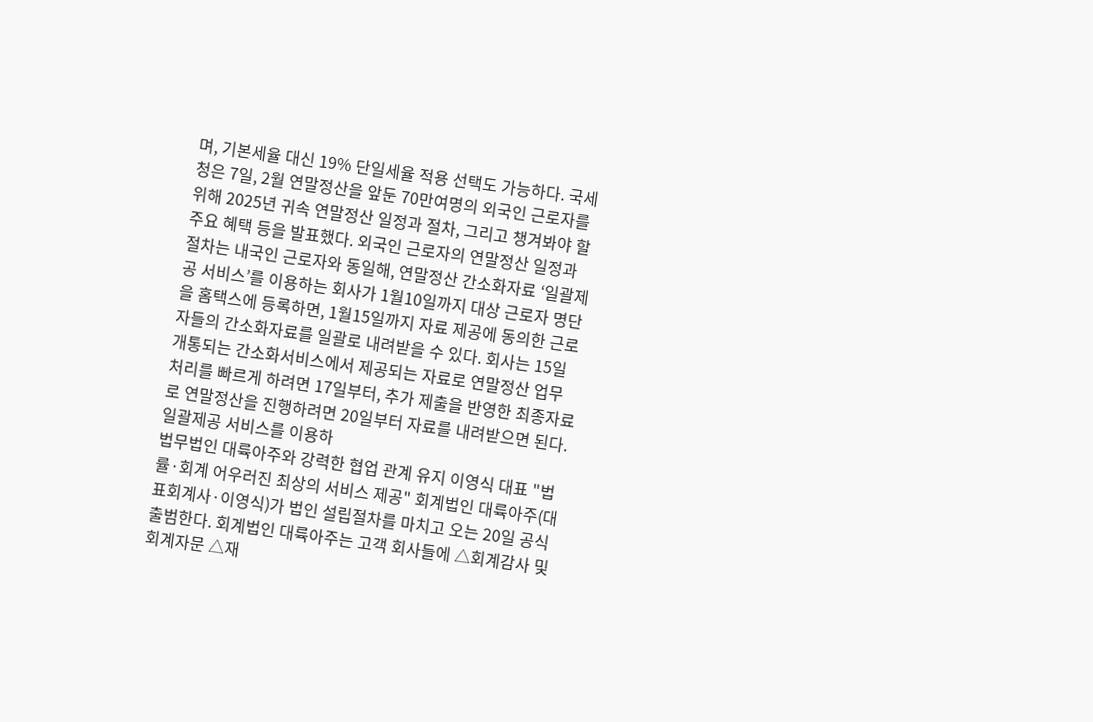며, 기본세율 대신 19% 단일세율 적용 선택도 가능하다. 국세청은 7일, 2월 연말정산을 앞둔 70만여명의 외국인 근로자를 위해 2025년 귀속 연말정산 일정과 절차, 그리고 챙겨봐야 할 주요 혜택 등을 발표했다. 외국인 근로자의 연말정산 일정과 절차는 내국인 근로자와 동일해, 연말정산 간소화자료 ‘일괄제공 서비스’를 이용하는 회사가 1월10일까지 대상 근로자 명단을 홈택스에 등록하면, 1월15일까지 자료 제공에 동의한 근로자들의 간소화자료를 일괄로 내려받을 수 있다. 회사는 15일 개통되는 간소화서비스에서 제공되는 자료로 연말정산 업무 처리를 빠르게 하려면 17일부터, 추가 제출을 반영한 최종자료로 연말정산을 진행하려면 20일부터 자료를 내려받으면 된다. 일괄제공 서비스를 이용하
법무법인 대륙아주와 강력한 협업 관계 유지 이영식 대표 "법률·회계 어우러진 최상의 서비스 제공" 회계법인 대륙아주(대표회계사·이영식)가 법인 설립절차를 마치고 오는 20일 공식 출범한다. 회계법인 대륙아주는 고객 회사들에 △회계감사 및 회계자문 △재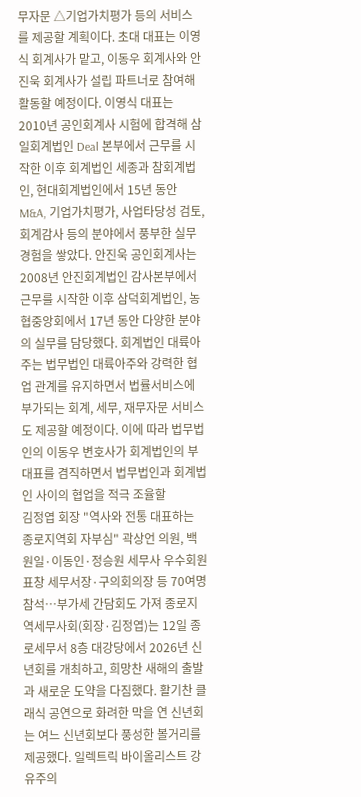무자문 △기업가치평가 등의 서비스를 제공할 계획이다. 초대 대표는 이영식 회계사가 맡고, 이동우 회계사와 안진욱 회계사가 설립 파트너로 참여해 활동할 예정이다. 이영식 대표는 2010년 공인회계사 시험에 합격해 삼일회계법인 Deal 본부에서 근무를 시작한 이후 회계법인 세종과 참회계법인, 현대회계법인에서 15년 동안 M&A, 기업가치평가, 사업타당성 검토, 회계감사 등의 분야에서 풍부한 실무 경험을 쌓았다. 안진욱 공인회계사는 2008년 안진회계법인 감사본부에서 근무를 시작한 이후 삼덕회계법인, 농협중앙회에서 17년 동안 다양한 분야의 실무를 담당했다. 회계법인 대륙아주는 법무법인 대륙아주와 강력한 협업 관계를 유지하면서 법률서비스에 부가되는 회계, 세무, 재무자문 서비스도 제공할 예정이다. 이에 따라 법무법인의 이동우 변호사가 회계법인의 부대표를 겸직하면서 법무법인과 회계법인 사이의 협업을 적극 조율할
김정엽 회장 "역사와 전통 대표하는 종로지역회 자부심" 곽상언 의원, 백원일·이동인·정승원 세무사 우수회원 표창 세무서장·구의회의장 등 70여명 참석…부가세 간담회도 가져 종로지역세무사회(회장·김정엽)는 12일 종로세무서 8층 대강당에서 2026년 신년회를 개최하고, 희망찬 새해의 출발과 새로운 도약을 다짐했다. 활기찬 클래식 공연으로 화려한 막을 연 신년회는 여느 신년회보다 풍성한 볼거리를 제공했다. 일렉트릭 바이올리스트 강유주의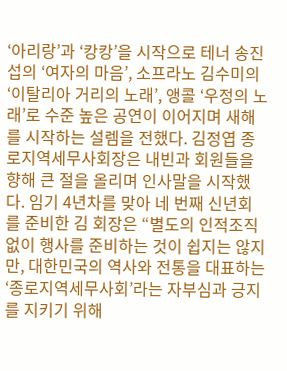‘아리랑’과 ‘캉캉’을 시작으로 테너 송진섭의 ‘여자의 마음’, 소프라노 김수미의 ‘이탈리아 거리의 노래’, 앵콜 ‘우정의 노래’로 수준 높은 공연이 이어지며 새해를 시작하는 설렘을 전했다. 김정엽 종로지역세무사회장은 내빈과 회원들을 향해 큰 절을 올리며 인사말을 시작했다. 임기 4년차를 맞아 네 번째 신년회를 준비한 김 회장은 “별도의 인적조직 없이 행사를 준비하는 것이 쉽지는 않지만, 대한민국의 역사와 전통을 대표하는 ‘종로지역세무사회’라는 자부심과 긍지를 지키기 위해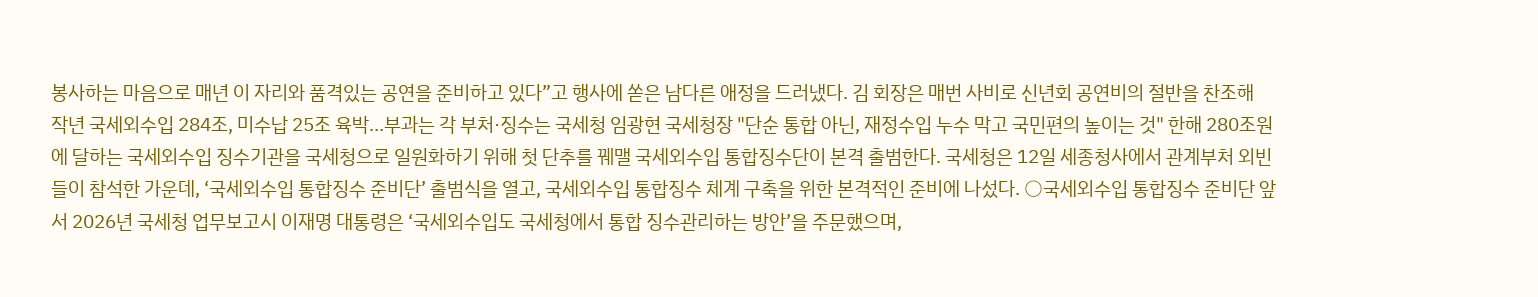봉사하는 마음으로 매년 이 자리와 품격있는 공연을 준비하고 있다”고 행사에 쏟은 남다른 애정을 드러냈다. 김 회장은 매번 사비로 신년회 공연비의 절반을 찬조해
작년 국세외수입 284조, 미수납 25조 육박…부과는 각 부처·징수는 국세청 임광현 국세청장 "단순 통합 아닌, 재정수입 누수 막고 국민편의 높이는 것" 한해 280조원에 달하는 국세외수입 징수기관을 국세청으로 일원화하기 위해 첫 단추를 꿰맬 국세외수입 통합징수단이 본격 출범한다. 국세청은 12일 세종청사에서 관계부처 외빈들이 참석한 가운데, ‘국세외수입 통합징수 준비단’ 출범식을 열고, 국세외수입 통합징수 체계 구축을 위한 본격적인 준비에 나섰다. ○국세외수입 통합징수 준비단 앞서 2026년 국세청 업무보고시 이재명 대통령은 ‘국세외수입도 국세청에서 통합 징수관리하는 방안’을 주문했으며,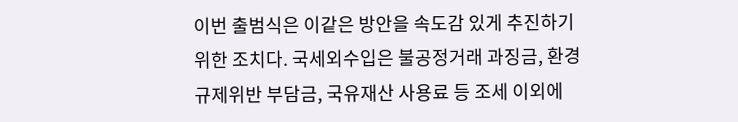이번 출범식은 이같은 방안을 속도감 있게 추진하기 위한 조치다. 국세외수입은 불공정거래 과징금, 환경규제위반 부담금, 국유재산 사용료 등 조세 이외에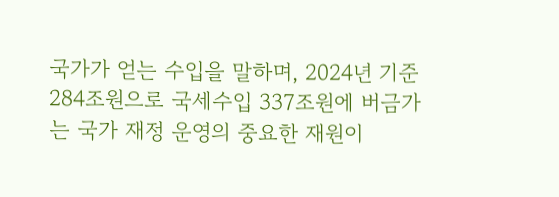국가가 얻는 수입을 말하며, 2024년 기준 284조원으로 국세수입 337조원에 버금가는 국가 재정 운영의 중요한 재원이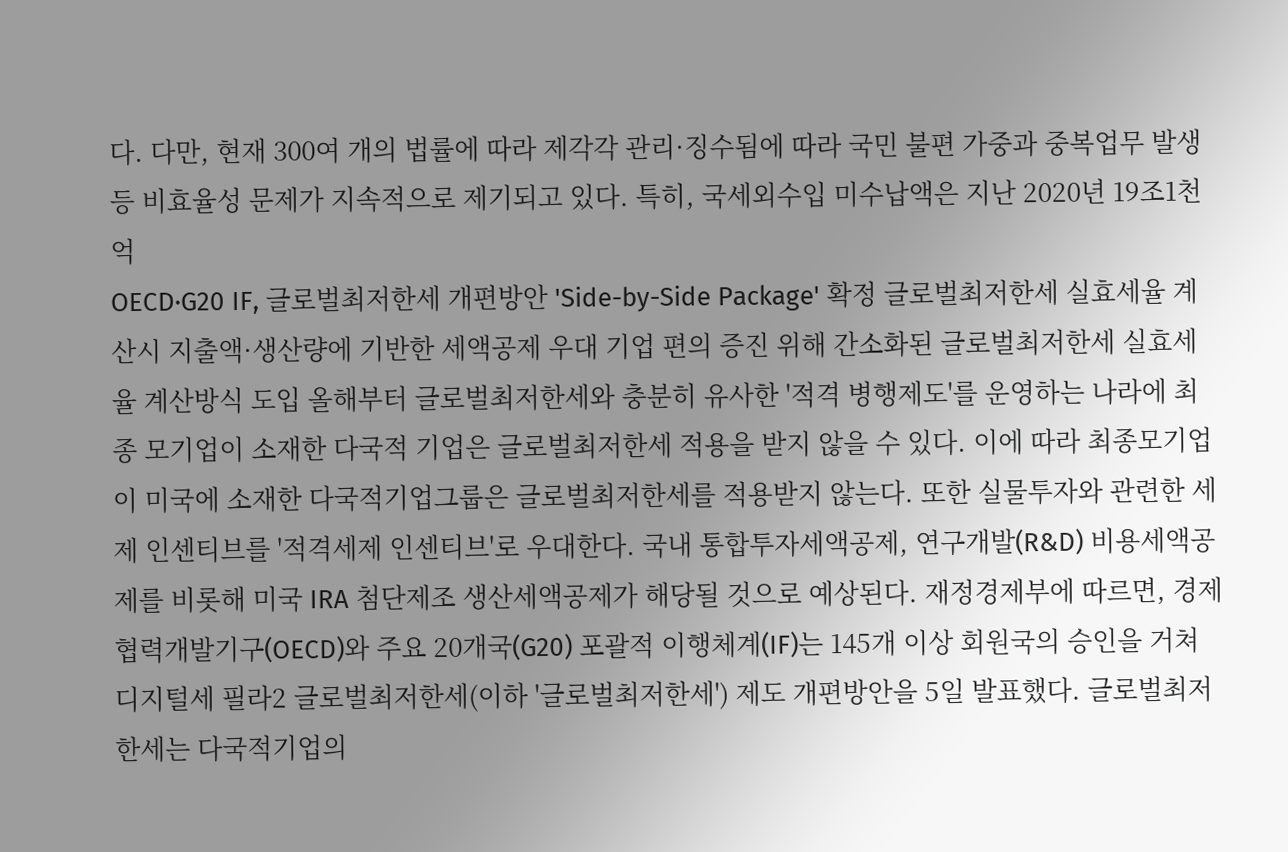다. 다만, 현재 300여 개의 법률에 따라 제각각 관리·징수됨에 따라 국민 불편 가중과 중복업무 발생 등 비효율성 문제가 지속적으로 제기되고 있다. 특히, 국세외수입 미수납액은 지난 2020년 19조1천억
OECD·G20 IF, 글로벌최저한세 개편방안 'Side-by-Side Package' 확정 글로벌최저한세 실효세율 계산시 지출액·생산량에 기반한 세액공제 우대 기업 편의 증진 위해 간소화된 글로벌최저한세 실효세율 계산방식 도입 올해부터 글로벌최저한세와 충분히 유사한 '적격 병행제도'를 운영하는 나라에 최종 모기업이 소재한 다국적 기업은 글로벌최저한세 적용을 받지 않을 수 있다. 이에 따라 최종모기업이 미국에 소재한 다국적기업그룹은 글로벌최저한세를 적용받지 않는다. 또한 실물투자와 관련한 세제 인센티브를 '적격세제 인센티브'로 우대한다. 국내 통합투자세액공제, 연구개발(R&D) 비용세액공제를 비롯해 미국 IRA 첨단제조 생산세액공제가 해당될 것으로 예상된다. 재정경제부에 따르면, 경제협력개발기구(OECD)와 주요 20개국(G20) 포괄적 이행체계(IF)는 145개 이상 회원국의 승인을 거쳐 디지털세 필라2 글로벌최저한세(이하 '글로벌최저한세') 제도 개편방안을 5일 발표했다. 글로벌최저한세는 다국적기업의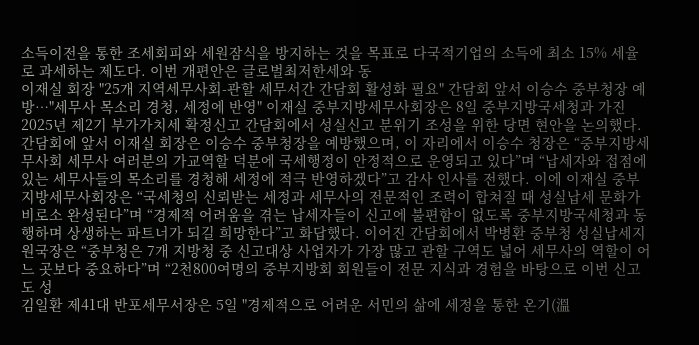소득이전을 통한 조세회피와 세원잠식을 방지하는 것을 목표로 다국적기업의 소득에 최소 15% 세율로 과세하는 제도다. 이번 개편안은 글로벌최저한세와 동
이재실 회장 "25개 지역세무사회-관할 세무서간 간담회 활성화 필요" 간담회 앞서 이승수 중부청장 예방…"세무사 목소리 경청, 세정에 반영" 이재실 중부지방세무사회장은 8일 중부지방국세청과 가진 2025년 제2기 부가가치세 확정신고 간담회에서 성실신고 분위기 조성을 위한 당면 현안을 논의했다. 간담회에 앞서 이재실 회장은 이승수 중부청장을 예방했으며, 이 자리에서 이승수 청장은 “중부지방세무사회 세무사 여러분의 가교역할 덕분에 국세행정이 안정적으로 운영되고 있다”며 “납세자와 접점에 있는 세무사들의 목소리를 경청해 세정에 적극 반영하겠다”고 감사 인사를 전했다. 이에 이재실 중부지방세무사회장은 “국세청의 신뢰받는 세정과 세무사의 전문적인 조력이 합쳐질 때 성실납세 문화가 비로소 완성된다”며 “경제적 어려움을 겪는 납세자들이 신고에 불편함이 없도록 중부지방국세청과 동행하며 상생하는 파트너가 되길 희망한다”고 화답했다. 이어진 간담회에서 박병환 중부청 성실납세지원국장은 “중부청은 7개 지방청 중 신고대상 사업자가 가장 많고 관할 구역도 넓어 세무사의 역할이 어느 곳보다 중요하다”며 “2천800여명의 중부지방회 회원들이 전문 지식과 경험을 바탕으로 이번 신고도 성
김일환 제41대 반포세무서장은 5일 "경제적으로 어려운 서민의 삶에 세정을 통한 온기(溫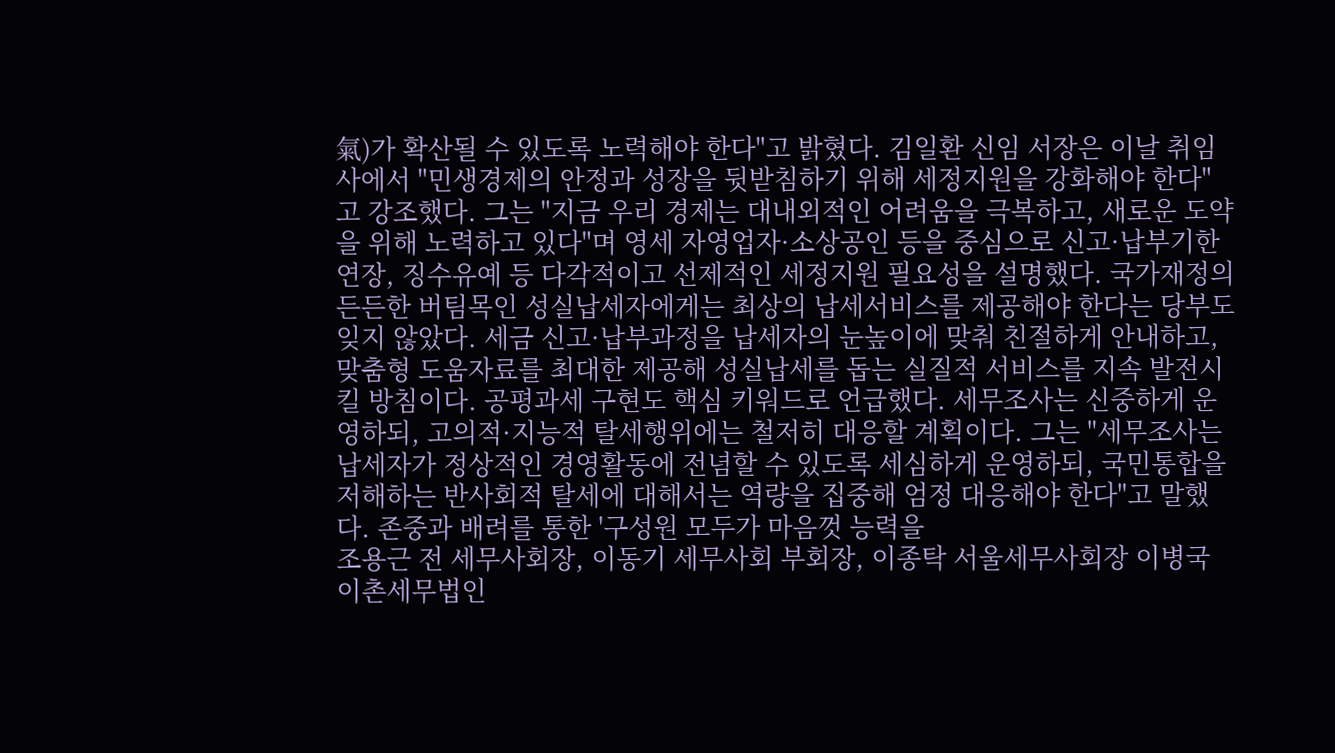氣)가 확산될 수 있도록 노력해야 한다"고 밝혔다. 김일환 신임 서장은 이날 취임사에서 "민생경제의 안정과 성장을 뒷받침하기 위해 세정지원을 강화해야 한다"고 강조했다. 그는 "지금 우리 경제는 대내외적인 어려움을 극복하고, 새로운 도약을 위해 노력하고 있다"며 영세 자영업자·소상공인 등을 중심으로 신고·납부기한 연장, 징수유예 등 다각적이고 선제적인 세정지원 필요성을 설명했다. 국가재정의 든든한 버팀목인 성실납세자에게는 최상의 납세서비스를 제공해야 한다는 당부도 잊지 않았다. 세금 신고·납부과정을 납세자의 눈높이에 맞춰 친절하게 안내하고, 맞춤형 도움자료를 최대한 제공해 성실납세를 돕는 실질적 서비스를 지속 발전시킬 방침이다. 공평과세 구현도 핵심 키워드로 언급했다. 세무조사는 신중하게 운영하되, 고의적·지능적 탈세행위에는 철저히 대응할 계획이다. 그는 "세무조사는 납세자가 정상적인 경영활동에 전념할 수 있도록 세심하게 운영하되, 국민통합을 저해하는 반사회적 탈세에 대해서는 역량을 집중해 엄정 대응해야 한다"고 말했다. 존중과 배려를 통한 '구성원 모두가 마음껏 능력을
조용근 전 세무사회장, 이동기 세무사회 부회장, 이종탁 서울세무사회장 이병국 이촌세무법인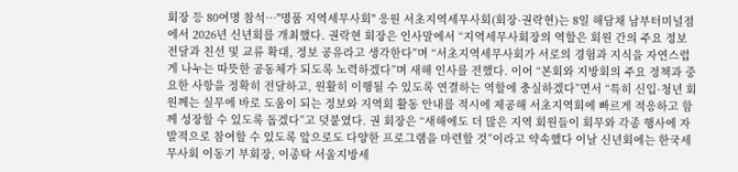회장 등 80여명 참석…"명품 지역세무사회" 응원 서초지역세무사회(회장·권락현)는 8일 해담채 남부터미널점에서 2026년 신년회를 개최했다. 권락현 회장은 인사말에서 “지역세무사회장의 역할은 회원 간의 주요 정보 전달과 친선 및 교류 확대, 정보 공유라고 생각한다”며 “서초지역세무사회가 서로의 경험과 지식을 자연스럽게 나누는 따뜻한 공동체가 되도록 노력하겠다”며 새해 인사를 전했다. 이어 “본회와 지방회의 주요 정책과 중요한 사항을 정확히 전달하고, 원활히 이행될 수 있도록 연결하는 역할에 충실하겠다”면서 “특히 신입·청년 회원께는 실무에 바로 도움이 되는 정보와 지역회 활동 안내를 적시에 제공해 서초지역회에 빠르게 적응하고 함께 성장할 수 있도록 돕겠다”고 덧붙였다. 권 회장은 “새해에도 더 많은 지역 회원들이 회무와 각종 행사에 자발적으로 참여할 수 있도록 앞으로도 다양한 프로그램을 마련할 것”이라고 약속했다 이날 신년회에는 한국세무사회 이동기 부회장, 이종탁 서울지방세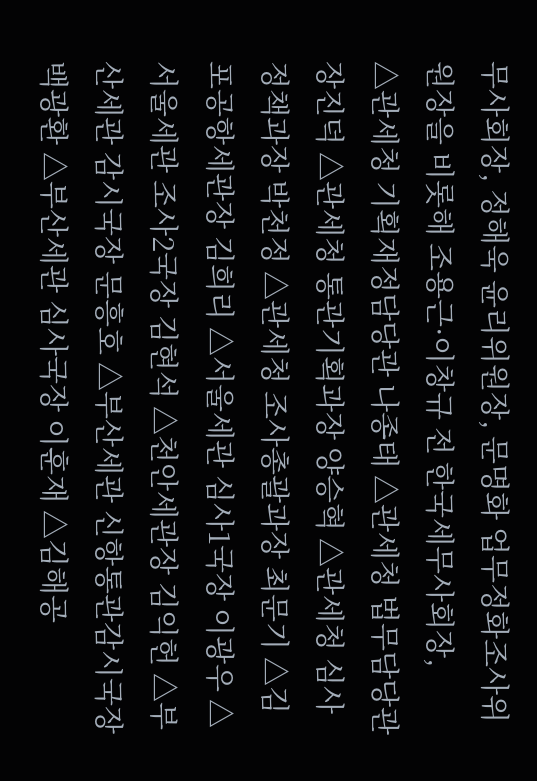무사회장, 정해욱 윤리위원장, 문명화 업무정화조사위원장을 비롯해 조용근·이창규 전 한국세무사회장,
△관세청 기획재정담당관 나종태 △관세청 법무담당관 장진덕 △관세청 통관기획과장 양승혁 △관세청 심사정책과장 박천정 △관세청 조사총괄과장 최문기 △김포공항세관장 김희리 △서울세관 심사1국장 이광우 △서울세관 조사2국장 김현석 △천안세관장 김익헌 △부산세관 감시국장 문흥호 △부산세관 신항통관감시국장 백광환 △부산세관 심사국장 이훈재 △김해공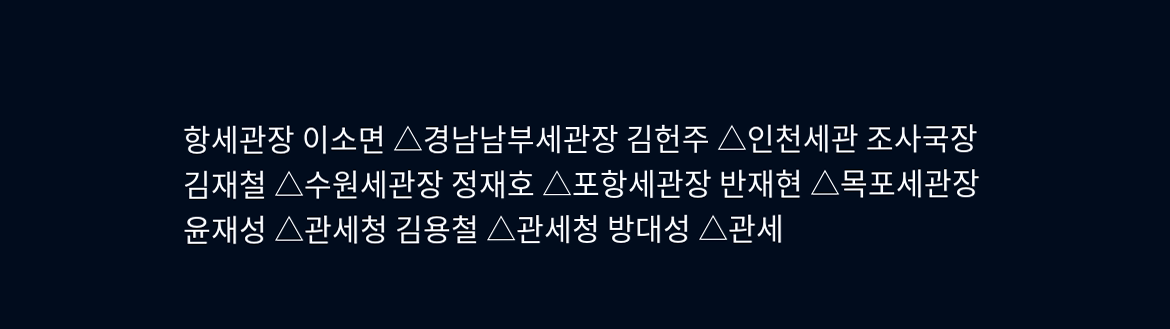항세관장 이소면 △경남남부세관장 김헌주 △인천세관 조사국장 김재철 △수원세관장 정재호 △포항세관장 반재현 △목포세관장 윤재성 △관세청 김용철 △관세청 방대성 △관세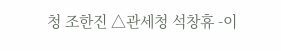청 조한진 △관세청 석창휴 -이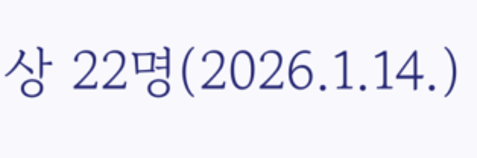상 22명(2026.1.14.)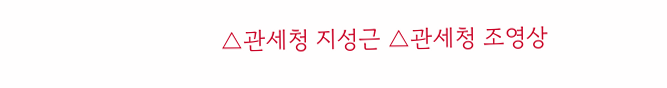△관세청 지성근 △관세청 조영상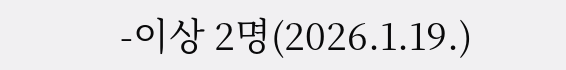-이상 2명(2026.1.19.)